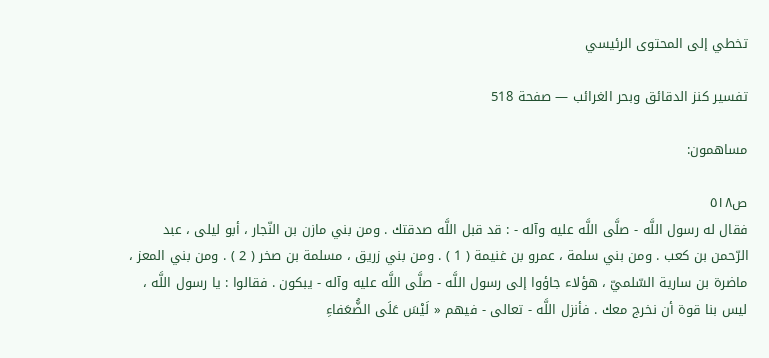تخطي إلى المحتوى الرئيسي

تفسير كنز الدقائق وبحر الغرائب — صفحة 518

مساهمون:

ص٥١٨
فقال له رسول اللَّه - صلَّى اللَّه عليه وآله - : قد قبل اللَّه صدقتك . ومن بني مازن بن النّجار ، أبو ليلى ، عبد الرّحمن بن كعب . ومن بني سلمة ، عمرو بن غنيمة ( 1 ) . ومن بني زريق ، مسلمة بن صخر ( 2 ) . ومن بني المعز ، ماضرة بن سارية السّلميّ ، هؤلاء جاؤوا إلى رسول اللَّه - صلَّى اللَّه عليه وآله - يبكون . فقالوا : يا رسول اللَّه ، ليس بنا قوة أن نخرج معك . فأنزل اللَّه - تعالى - فيهم « لَيْسَ عَلَى الضُّعَفاءِ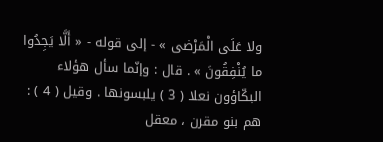ولا عَلَى الْمَرْضى » - إلى قوله - « أَلَّا يَجِدُوا ما يُنْفِقُونَ » . قال : وإنّما سأل هؤلاء البكّاؤون نعلا ( 3 ) يلبسونها . وقيل ( 4 ) : هم بنو مقرن ، معقل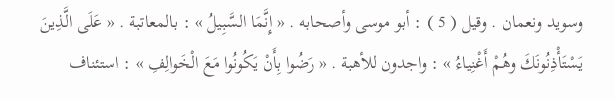وسويد ونعمان . وقيل ( 5 ) : أبو موسى وأصحابه . « إِنَّمَا السَّبِيلُ » : بالمعاتبة . « عَلَى الَّذِينَ يَسْتَأْذِنُونَكَ وهُمْ أَغْنِياءُ » : واجدون للأهبة . « رَضُوا بِأَنْ يَكُونُوا مَعَ الْخَوالِفِ » : استئناف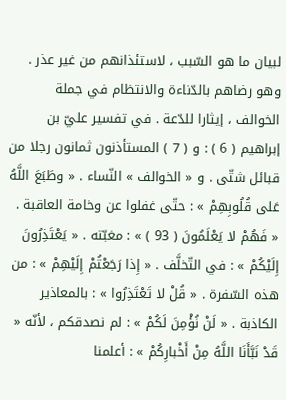لبيان ما هو السّبب ، لاستئذانهم من غير عذر . وهو رضاهم بالدّناءة والانتظام في جملة الخوالف ، إيثارا للدّعة . في تفسير عليّ بن إبراهيم ( 6 ) : و ( 7 ) المستأذنون ثمانون رجلا من قبائل شتّى . و « الخوالف » النّساء . « وطَبَعَ اللَّهُ عَلى قُلُوبِهِمْ » : حتّى غفلوا عن وخامة العاقبة . « فَهُمْ لا يَعْلَمُونَ ( 93 ) » : مغبّته . « يَعْتَذِرُونَ إِلَيْكُمْ » : في التّخلَّف . « إِذا رَجَعْتُمْ إِلَيْهِمْ » : من هذه السّفرة . « قُلْ لا تَعْتَذِرُوا » : بالمعاذير الكاذبة . « لَنْ نُؤْمِنَ لَكُمْ » : لم نصدقكم ، لأنّه « قَدْ نَبَّأَنَا اللَّهُ مِنْ أَخْبارِكُمْ » : أعلمنا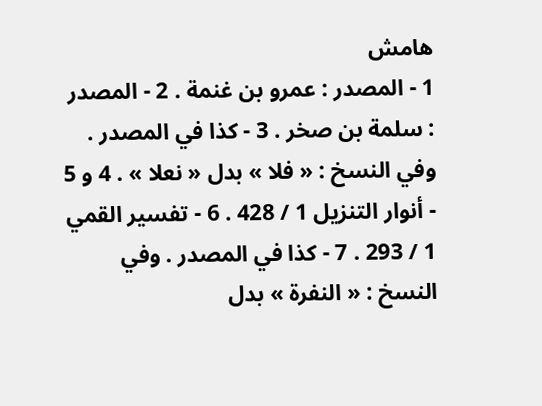هامش
1 - المصدر : عمرو بن غنمة . 2 - المصدر : سلمة بن صخر . 3 - كذا في المصدر . وفي النسخ : « فلا » بدل « نعلا » . 4 و 5 - أنوار التنزيل 1 / 428 . 6 - تفسير القمي 1 / 293 . 7 - كذا في المصدر . وفي النسخ : « النفرة » بدل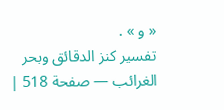« و » .
تفسير كنز الدقائق وبحر الغرائب — صفحة 518 |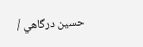حسين درگاهي /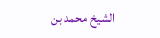الشيخ محمد بن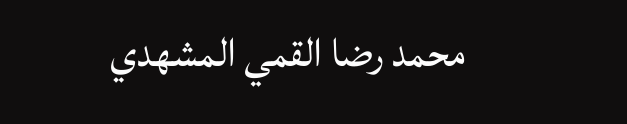محمد رضا القمي المشهدي